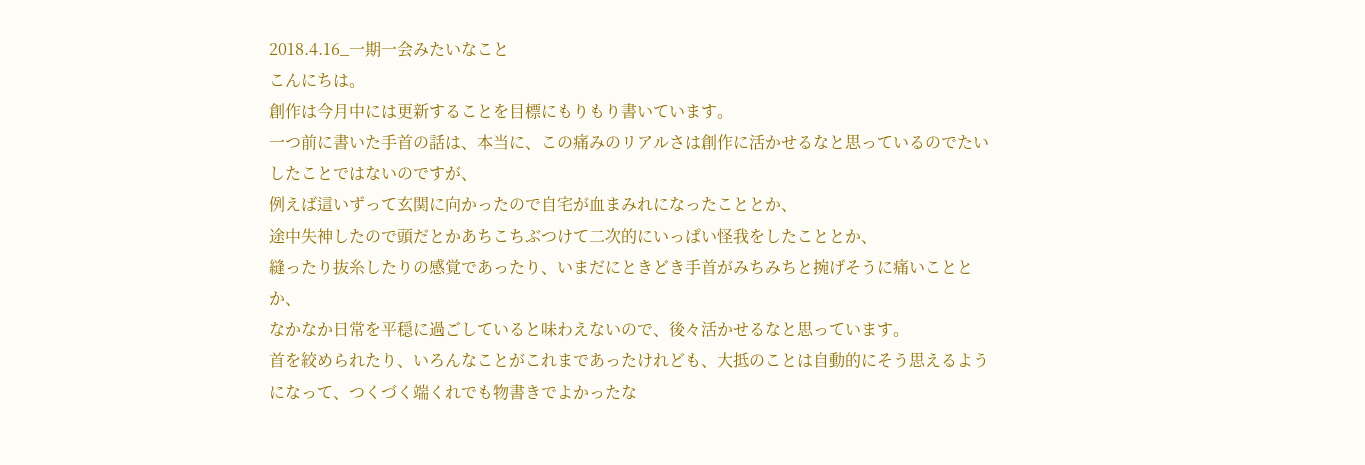2018.4.16_一期一会みたいなこと
こんにちは。
創作は今月中には更新することを目標にもりもり書いています。
一つ前に書いた手首の話は、本当に、この痛みのリアルさは創作に活かせるなと思っているのでたいしたことではないのですが、
例えば這いずって玄関に向かったので自宅が血まみれになったこととか、
途中失神したので頭だとかあちこちぶつけて二次的にいっぱい怪我をしたこととか、
縫ったり抜糸したりの感覚であったり、いまだにときどき手首がみちみちと捥げそうに痛いこととか、
なかなか日常を平穏に過ごしていると味わえないので、後々活かせるなと思っています。
首を絞められたり、いろんなことがこれまであったけれども、大抵のことは自動的にそう思えるようになって、つくづく端くれでも物書きでよかったな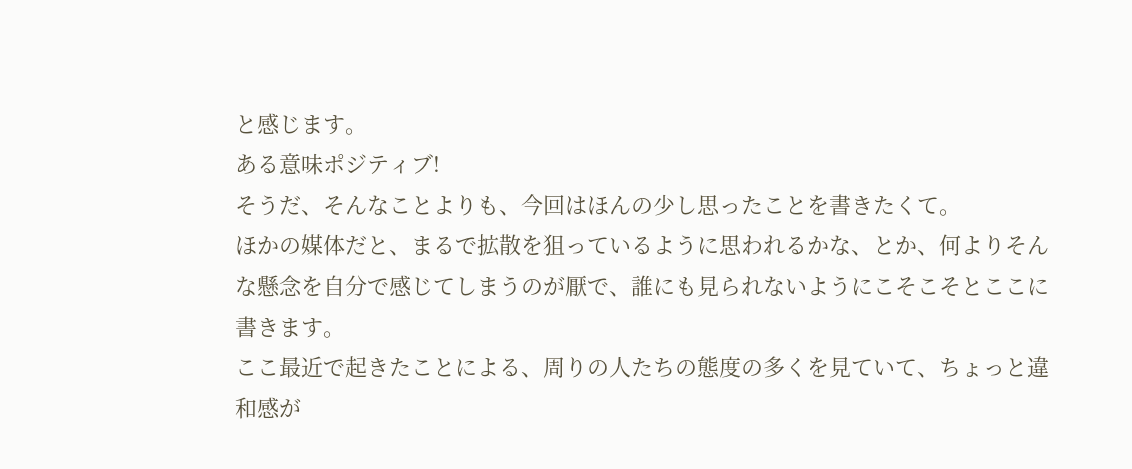と感じます。
ある意味ポジティブ!
そうだ、そんなことよりも、今回はほんの少し思ったことを書きたくて。
ほかの媒体だと、まるで拡散を狙っているように思われるかな、とか、何よりそんな懸念を自分で感じてしまうのが厭で、誰にも見られないようにこそこそとここに書きます。
ここ最近で起きたことによる、周りの人たちの態度の多くを見ていて、ちょっと違和感が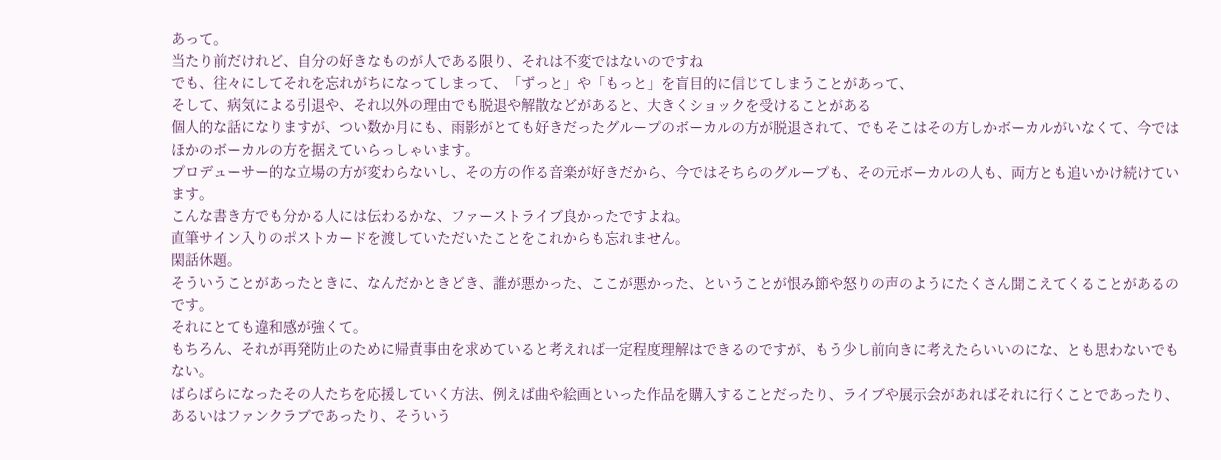あって。
当たり前だけれど、自分の好きなものが人である限り、それは不変ではないのですね
でも、往々にしてそれを忘れがちになってしまって、「ずっと」や「もっと」を盲目的に信じてしまうことがあって、
そして、病気による引退や、それ以外の理由でも脱退や解散などがあると、大きくショックを受けることがある
個人的な話になりますが、つい数か月にも、雨影がとても好きだったグループのボーカルの方が脱退されて、でもそこはその方しかボーカルがいなくて、今ではほかのボーカルの方を据えていらっしゃいます。
プロデューサー的な立場の方が変わらないし、その方の作る音楽が好きだから、今ではそちらのグループも、その元ボーカルの人も、両方とも追いかけ続けています。
こんな書き方でも分かる人には伝わるかな、ファーストライブ良かったですよね。
直筆サイン入りのポストカードを渡していただいたことをこれからも忘れません。
閑話休題。
そういうことがあったときに、なんだかときどき、誰が悪かった、ここが悪かった、ということが恨み節や怒りの声のようにたくさん聞こえてくることがあるのです。
それにとても違和感が強くて。
もちろん、それが再発防止のために帰責事由を求めていると考えれば一定程度理解はできるのですが、もう少し前向きに考えたらいいのにな、とも思わないでもない。
ばらばらになったその人たちを応援していく方法、例えば曲や絵画といった作品を購入することだったり、ライブや展示会があればそれに行くことであったり、あるいはファンクラブであったり、そういう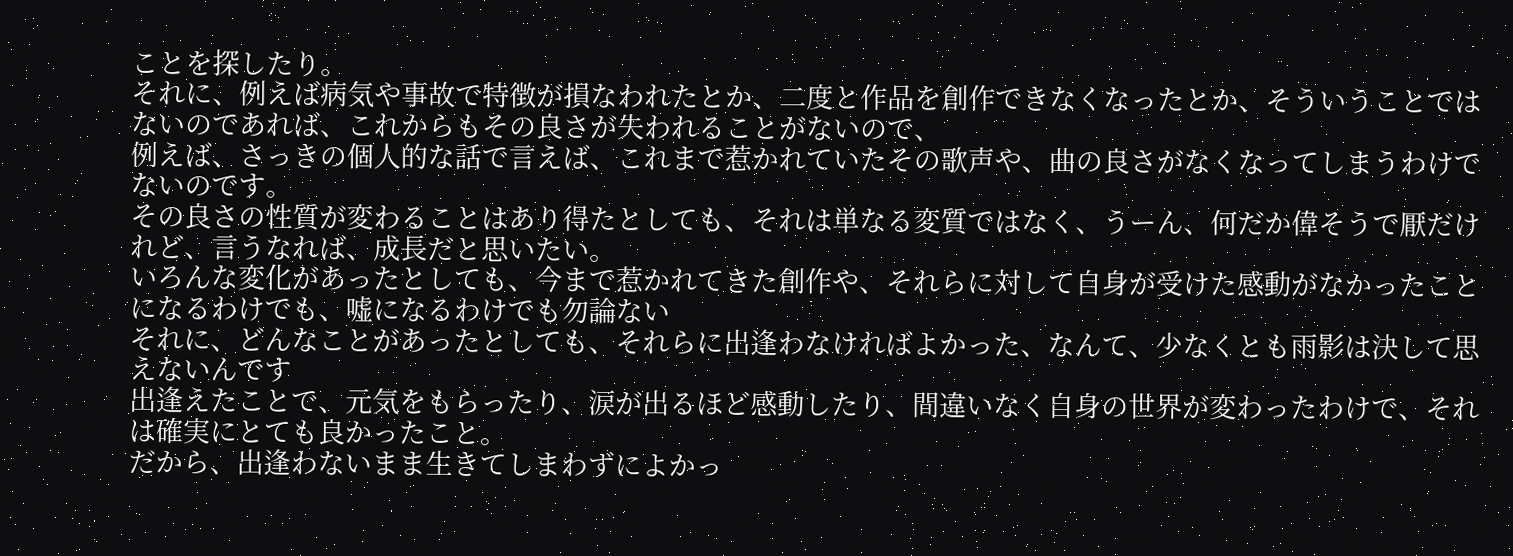ことを探したり。
それに、例えば病気や事故で特徴が損なわれたとか、二度と作品を創作できなくなったとか、そういうことではないのであれば、これからもその良さが失われることがないので、
例えば、さっきの個人的な話で言えば、これまで惹かれていたその歌声や、曲の良さがなくなってしまうわけでないのです。
その良さの性質が変わることはあり得たとしても、それは単なる変質ではなく、うーん、何だか偉そうで厭だけれど、言うなれば、成長だと思いたい。
いろんな変化があったとしても、今まで惹かれてきた創作や、それらに対して自身が受けた感動がなかったことになるわけでも、嘘になるわけでも勿論ない
それに、どんなことがあったとしても、それらに出逢わなければよかった、なんて、少なくとも雨影は決して思えないんです
出逢えたことで、元気をもらったり、涙が出るほど感動したり、間違いなく自身の世界が変わったわけで、それは確実にとても良かったこと。
だから、出逢わないまま生きてしまわずによかっ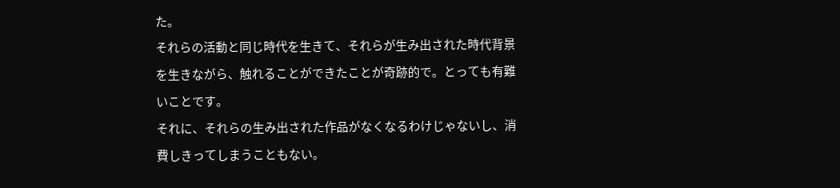た。
それらの活動と同じ時代を生きて、それらが生み出された時代背景を生きながら、触れることができたことが奇跡的で。とっても有難いことです。
それに、それらの生み出された作品がなくなるわけじゃないし、消費しきってしまうこともない。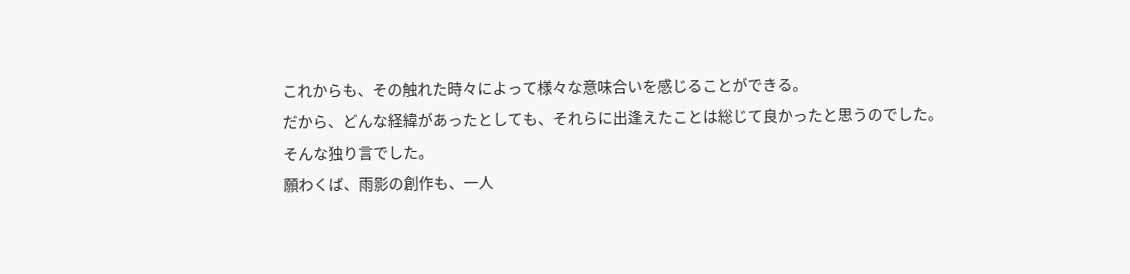これからも、その触れた時々によって様々な意味合いを感じることができる。
だから、どんな経緯があったとしても、それらに出逢えたことは総じて良かったと思うのでした。
そんな独り言でした。
願わくば、雨影の創作も、一人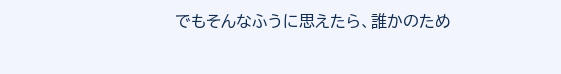でもそんなふうに思えたら、誰かのため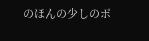のほんの少しのポ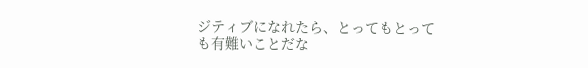ジティブになれたら、とってもとっても有難いことだな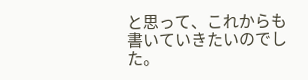と思って、これからも書いていきたいのでした。